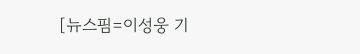[뉴스핌=이성웅 기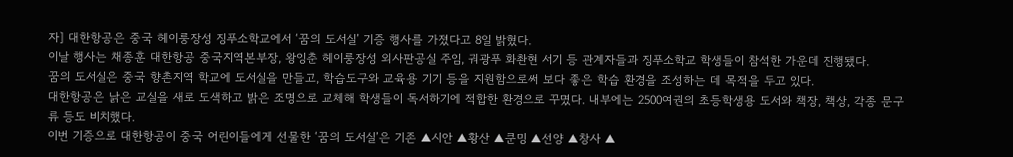자] 대한항공은 중국 헤이룽장성 징푸소학교에서 ‘꿈의 도서실’ 기증 행사를 가졌다고 8일 밝혔다.
이날 행사는 채종훈 대한항공 중국지역본부장, 왕잉춘 헤이룽장성 외사판공실 주임, 궈광푸 화촨현 서기 등 관계자들과 징푸소학교 학생들이 참석한 가운데 진행됐다.
꿈의 도서실은 중국 향촌지역 학교에 도서실을 만들고, 학습도구와 교육용 기기 등을 지원함으로써 보다 좋은 학습 환경을 조성하는 데 목적을 두고 있다.
대한항공은 낡은 교실을 새로 도색하고 밝은 조명으로 교체해 학생들이 독서하기에 적합한 환경으로 꾸몄다. 내부에는 2500여권의 초등학생용 도서와 책장, 책상, 각종 문구류 등도 비치했다.
이번 기증으로 대한항공이 중국 어린이들에게 선물한 ‘꿈의 도서실’은 기존 ▲시안 ▲황산 ▲쿤밍 ▲선양 ▲창사 ▲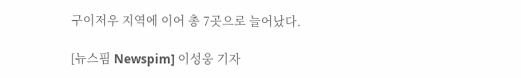구이저우 지역에 이어 총 7곳으로 늘어났다.

[뉴스핌 Newspim] 이성웅 기자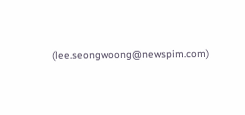(lee.seongwoong@newspim.com)